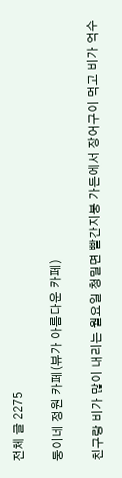전체 글 2275

둥이네 정원 카페(뷰가 아름다운 카페)

친구랑 비가 많이 내리는 월요일 청밀면 빨간지붕 가든에서 장어구이 먹고 비가 억수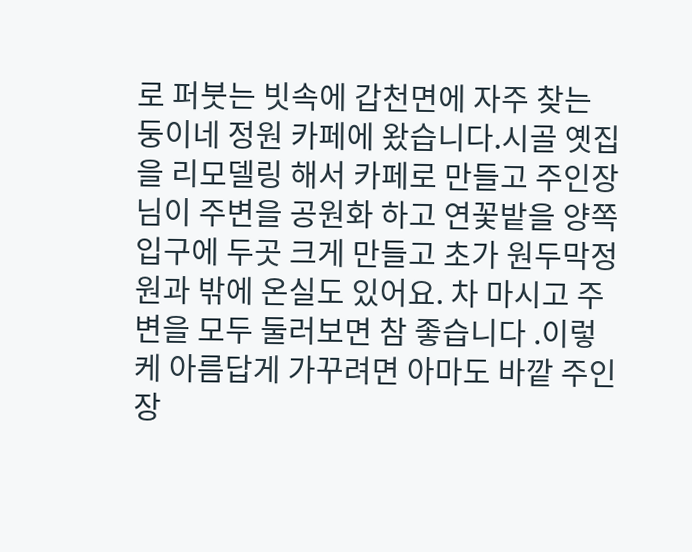로 퍼붓는 빗속에 갑천면에 자주 찾는 둥이네 정원 카페에 왔습니다.시골 옛집을 리모델링 해서 카페로 만들고 주인장님이 주변을 공원화 하고 연꽃밭을 양쪽 입구에 두곳 크게 만들고 초가 원두막정원과 밖에 온실도 있어요. 차 마시고 주변을 모두 둘러보면 참 좋습니다 .이렇케 아름답게 가꾸려면 아마도 바깥 주인장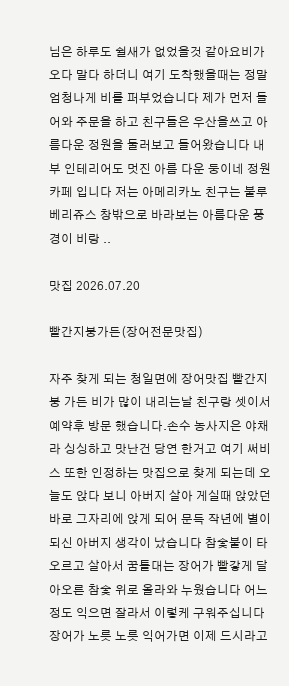님은 하루도 쉴새가 없었을것 같아요비가 오다 말다 하더니 여기 도착했을때는 정말 엄청나게 비를 퍼부었습니다 제가 먼저 들어와 주문을 하고 친구들은 우산을쓰고 아름다운 정원을 둘러보고 들어왔습니다 내부 인테리어도 멋진 아름 다운 둥이네 정원카페 입니다 저는 아메리카노 친구는 불루베리쥬스 창밖으로 바라보는 아름다운 풍경이 비랑 ..

맛집 2026.07.20

빨간지붕가든(장어전문맛집)

자주 찾게 되는 청일면에 장어맛집 빨간지붕 가든 비가 많이 내리는날 친구랑 셋이서 예약후 방문 했습니다.손수 농사지은 야채라 싱싱하고 맛난건 당연 한거고 여기 써비스 또한 인정하는 맛집으로 찾게 되는데 오늘도 앉다 보니 아버지 살아 게실때 앉았던 바로 그자리에 앉게 되어 문득 작년에 별이 되신 아버지 생각이 났습니다 참숯불이 타오르고 살아서 꿈틀대는 장어가 빨갛게 달아오른 참숯 위로 올라와 누웠습니다 어느정도 익으면 잘라서 이렇케 구워주십니다 장어가 노릇 노릇 익어가면 이제 드시라고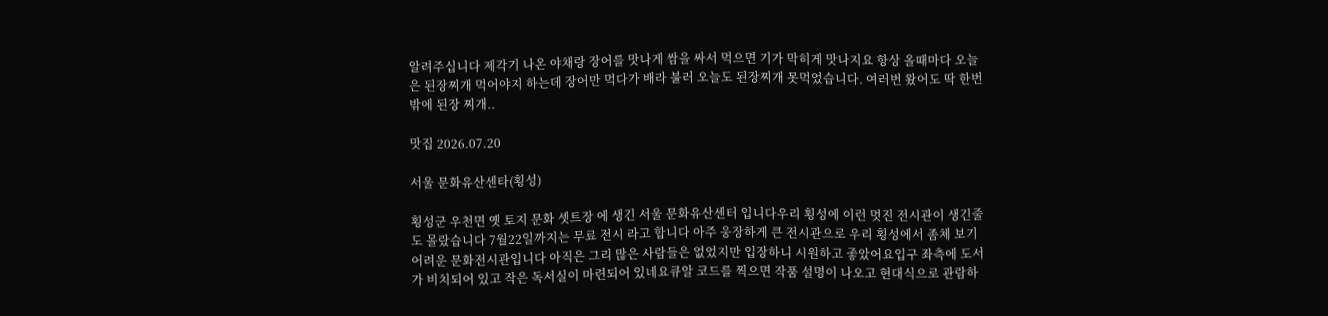알려주십니다 제각기 나온 야채랑 장어를 맛나게 쌈을 싸서 먹으면 기가 막히게 맛나지요 항상 올때마다 오늘은 된장찌개 먹어야지 하는데 장어만 먹다가 배라 불러 오늘도 된장찌개 못먹었습니다. 여러번 왔어도 딱 한번밖에 된장 찌개..

맛집 2026.07.20

서울 문화유산센타(횡성)

횡성군 우천면 옛 토지 문화 셋트장 에 생긴 서울 문화유산센터 입니다우리 횡성에 이런 멋진 전시관이 생긴줄도 몰랐습니다 7월22일까지는 무료 전시 라고 합니다 아주 웅장하게 큰 전시관으로 우리 횡성에서 좀체 보기 어려운 문화전시관입니다 아직은 그리 많은 사람들은 없었지만 입장하니 시원하고 좋았어요입구 좌측에 도서가 비치되어 있고 작은 독서실이 마련되어 있네요큐알 코드를 찍으면 작품 설명이 나오고 현대식으로 관람하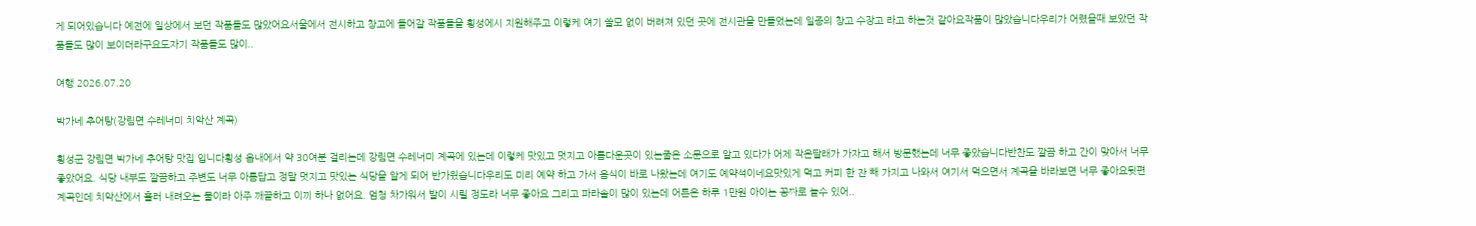게 되어있습니다 예전에 일상에서 보던 작품들도 많았어요서울에서 전시하고 창고에 들어갈 작품들을 횡성에시 지원해주고 이렇케 여기 쓸모 없이 버려져 있던 곳에 전시관을 만들었는데 일종의 창고 수장고 라고 하는것 같아요작품이 많았습니다우리가 어렸을때 보았던 작품들도 많이 보이더라구요도자기 작품들도 많이..

여행 2026.07.20

박가네 추어탕(강림면 수레너미 치악산 계곡)

횡성군 강림면 박가네 추어탕 맛집 입니다횡성 읍내에서 약 30여분 걸리는데 강림면 수레너미 계곡에 있는데 이렇케 맛있고 멋지고 아름다운곳이 있는줄은 소문으로 알고 있다가 어제 작은딸래가 가자고 해서 방문했는데 너무 좋았습니다반찬도 깔끔 하고 간이 맞아서 너무 좋았어요. 식당 내부도 깔끔하고 주변도 너무 아름답고 정말 멋지고 맛있는 식당을 알게 되어 반가웠습니다우리도 미리 예약 하고 가서 음식이 바로 나왔는데 여기도 예약석이네요맛있게 먹고 커피 한 잔 빼 가지고 나와서 여기서 먹으면서 계곡을 바라보면 너무 좋아요뒷편 계곡인데 치악산에서 흘러 내려오는 물이라 아주 깨끝하고 이끼 하나 없어요. 엄청 차가워서 발이 시릴 정도라 너무 좋아요 그리고 파라솔이 많이 있는데 어른은 하루 1만원 아이는 꽁짜로 놀수 있어..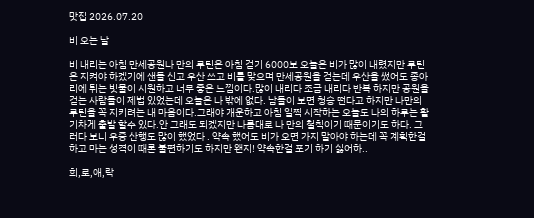맛집 2026.07.20

비 오는 날

비 내리는 아침 만세공원나 만의 루틴은 아침 걷기 6000보 오늘은 비가 많이 내렸지만 루틴은 지켜야 하겠기에 샌들 신고 우산 쓰고 비를 맞으며 만세공원을 걷는데 우산을 썼어도 종아리에 튀는 빗물이 시원하고 너무 좋은 느낌이다.많이 내리다 조금 내리다 반복 하지만 공원을 걷는 사람들이 제법 있었는데 오늘은 나 밖에 없다. 남들이 보면 청승 떤다고 하지만 나만의 루틴을 꼭 지키려는 내 마음이다.그래야 개운하고 아침 일찍 시작하는 오늘도 나의 하루는 활기차게 출발 할수 있다.안 그래도 되겠지만 나름대로 나 만의 철칙이기 때문이기도 하다. 그러다 보니 우중 산행도 많이 했었다 . 약속 했어도 비가 오면 가지 말아야 하는데 꼭 계획한걸 하고 마는 성격이 때론 불편하기도 하지만 왠지! 약속한걸 포기 하기 싫어하..

희,로,애,락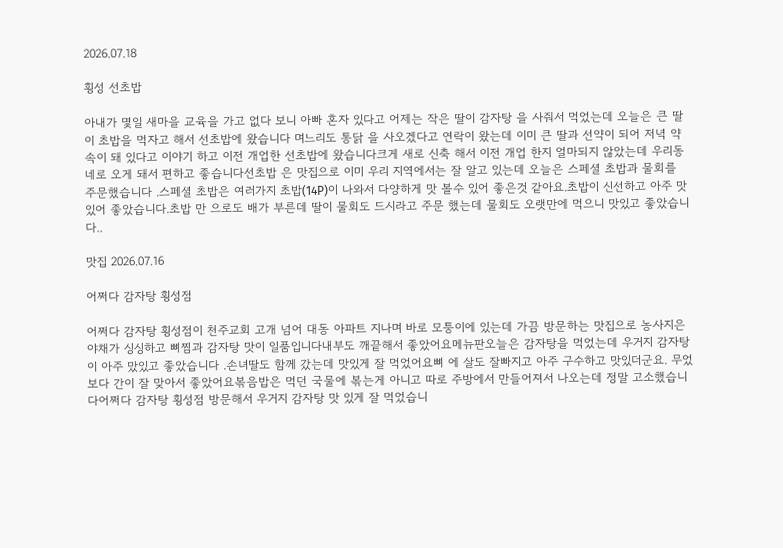2026.07.18

횡성 선초밥

아내가 몇일 새마을 교육을 가고 없다 보니 아빠 혼자 있다고 어제는 작은 딸이 감자탕 을 사줘서 먹었는데 오늘은 큰 딸이 초밥을 먹자고 해서 선초밥에 왔습니다 며느리도 통닭 을 사오겠다고 연락이 왔는데 이미 큰 딸과 선약이 되어 저녁 약속이 돼 있다고 이야기 하고 이전 개업한 선초밥에 왔습니다크게 새로 신축 해서 이전 개업 한지 얼마되지 않았는데 우리동네로 오게 돼서 편하고 좋습니다선초밥 은 맛집으로 이미 우리 지역에서는 잘 알고 있는데 오늘은 스페셜 초밥과 물회를 주문했습니다 .스페셜 초밥은 여러가지 초밥(14P)이 나와서 다양하게 맛 볼수 있어 좋은것 같아요.초밥이 신선하고 아주 맛있어 좋았습니다.초밥 만 으로도 배가 부른데 딸이 물회도 드시라고 주문 했는데 물회도 오랫만에 먹으니 맛있고 좋았습니다..

맛집 2026.07.16

어쩌다 감자탕 횡성점

어쩌다 감자탕 횡성점이 천주교회 고개 넘어 대동 아파트 지나며 바로 모퉁이에 있는데 가끔 방문하는 맛집으로 농사지은 야채가 싱싱하고 뼈찜과 감자탕 맛이 일품입니다내부도 깨끝해서 좋았어요메뉴판오늘은 감자탕을 먹었는데 우거지 감자탕이 아주 맜있고 좋았습니다 .손녀딸도 함께 갔는데 맛있게 잘 먹었어요뼈 에 살도 잘빠지고 아주 구수하고 맛있더군요. 무었보다 간이 잘 맞아서 좋았어요볶음밥은 먹던 국물에 볶는게 아니고 따로 주방에서 만들어져서 나오는데 정말 고소했습니다어쩌다 감자탕 횡성점 방문해서 우거지 감자탕 맛 있게 잘 먹었습니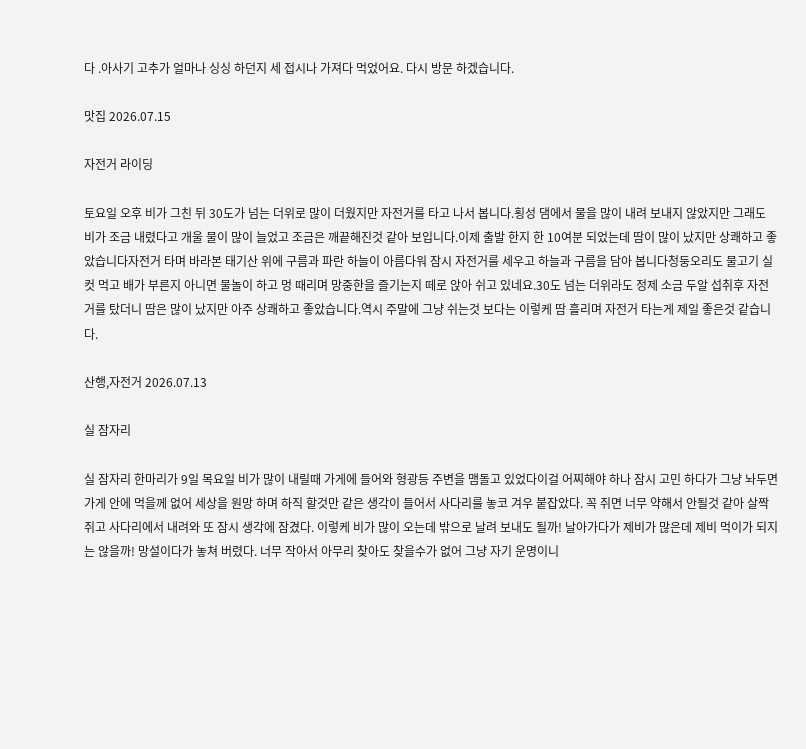다 .아사기 고추가 얼마나 싱싱 하던지 세 접시나 가져다 먹었어요. 다시 방문 하겠습니다.

맛집 2026.07.15

자전거 라이딩

토요일 오후 비가 그친 뒤 30도가 넘는 더위로 많이 더웠지만 자전거를 타고 나서 봅니다.횡성 댐에서 물을 많이 내려 보내지 않았지만 그래도 비가 조금 내렸다고 개울 물이 많이 늘었고 조금은 깨끝해진것 같아 보입니다.이제 출발 한지 한 10여분 되었는데 땀이 많이 났지만 상쾌하고 좋았습니다자전거 타며 바라본 태기산 위에 구름과 파란 하늘이 아름다워 잠시 자전거를 세우고 하늘과 구름을 담아 봅니다청둥오리도 물고기 실컷 먹고 배가 부른지 아니면 물놀이 하고 멍 때리며 망중한을 즐기는지 떼로 앉아 쉬고 있네요.30도 넘는 더위라도 정제 소금 두알 섭취후 자전거를 탔더니 땀은 많이 났지만 아주 상쾌하고 좋았습니다.역시 주말에 그냥 쉬는것 보다는 이렇케 땀 흘리며 자전거 타는게 제일 좋은것 같습니다.

산행,자전거 2026.07.13

실 잠자리

실 잠자리 한마리가 9일 목요일 비가 많이 내릴때 가게에 들어와 형광등 주변을 맴돌고 있었다이걸 어찌해야 하나 잠시 고민 하다가 그냥 놔두면 가게 안에 먹을께 없어 세상을 원망 하며 하직 할것만 같은 생각이 들어서 사다리를 놓코 겨우 붙잡았다. 꼭 쥐면 너무 약해서 안될것 같아 살짝 쥐고 사다리에서 내려와 또 잠시 생각에 잠겼다. 이렇케 비가 많이 오는데 밖으로 날려 보내도 될까! 날아가다가 제비가 많은데 제비 먹이가 되지는 않을까! 망설이다가 놓쳐 버렸다. 너무 작아서 아무리 찾아도 찾을수가 없어 그냥 자기 운명이니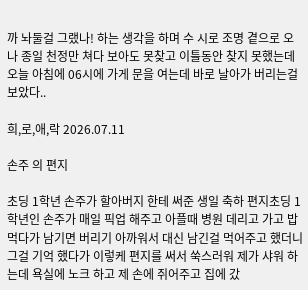까 놔둘걸 그랬나! 하는 생각을 하며 수 시로 조명 곁으로 오나 종일 천정만 쳐다 보아도 못찾고 이틀동안 찾지 못했는데 오늘 아침에 06시에 가게 문을 여는데 바로 날아가 버리는걸 보았다..

희,로,애,락 2026.07.11

손주 의 편지

초딩 1학년 손주가 할아버지 한테 써준 생일 축하 편지초딩 1학년인 손주가 매일 픽업 해주고 아플때 병원 데리고 가고 밥 먹다가 남기면 버리기 아까워서 대신 남긴걸 먹어주고 했더니 그걸 기억 했다가 이렇케 편지를 써서 쑥스러워 제가 샤워 하는데 욕실에 노크 하고 제 손에 쥐어주고 집에 갔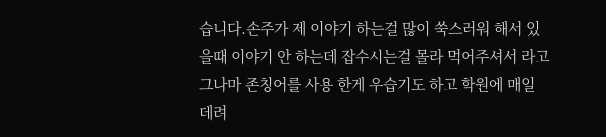습니다.손주가 제 이야기 하는걸 많이 쑥스러워 해서 있을때 이야기 안 하는데 잡수시는걸 몰라 먹어주셔서 라고 그나마 존칭어를 사용 한게 우습기도 하고 학원에 매일 데려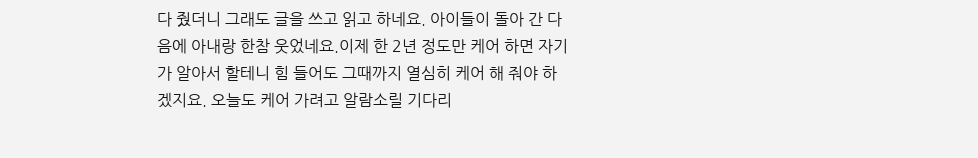다 줬더니 그래도 글을 쓰고 읽고 하네요. 아이들이 돌아 간 다음에 아내랑 한참 웃었네요.이제 한 2년 정도만 케어 하면 자기가 알아서 할테니 힘 들어도 그때까지 열심히 케어 해 줘야 하겠지요. 오늘도 케어 가려고 알람소릴 기다리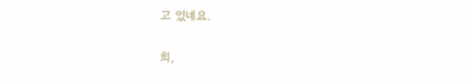고 있네요.

희,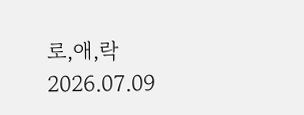로,애,락 2026.07.09